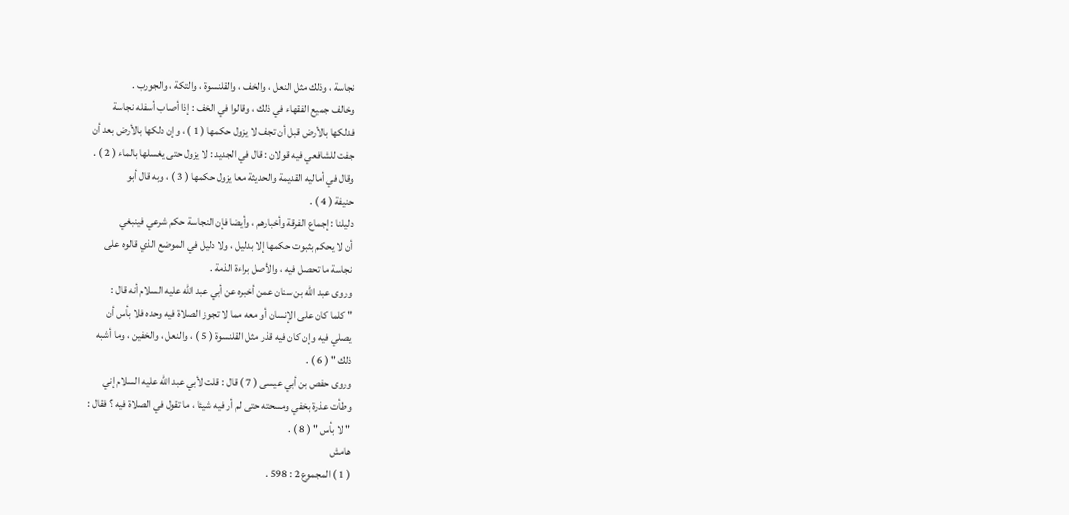نجاسة ، وذلك مثل النعل ، والخف ، والقلنسوة ، والتكة ، والجورب .
وخالف جميع الفقهاء في ذلك ، وقالوا في الخف : إذا أصاب أسفله نجاسة
فدلكها بالأرض قبل أن تجف لا يزول حكمها ( 1 ) ، وإن دلكها بالأرض بعد أن
جفت للشافعي فيه قولان : قال في الجديد : لا يزول حتى يغسلها بالماء ( 2 ) .
وقال في أماليه القديمة والحديثة معا يزول حكمها ( 3 ) ، وبه قال أبو
حنيفة ( 4 ) .
دليلنا : إجماع الفرقة وأخبارهم ، وأيضا فإن النجاسة حكم شرعي فينبغي
أن لا يحكم بثبوت حكمها إلا بدليل ، ولا دليل في الموضع الذي قالوه على
نجاسة ما تحصل فيه ، والأصل براءة الذمة .
وروى عبد الله بن سنان عمن أخبره عن أبي عبد الله عليه السلام أنه قال :
" كلما كان على الإنسان أو معه مما لا تجوز الصلاة فيه وحده فلا بأس أن
يصلي فيه وإن كان فيه قذر مثل القلنسوة ( 5 ) ، والنعل ، والخفين ، وما أشبه
ذلك " ( 6 ) .
وروى حفص بن أبي عيسى ( 7 ) قال : قلت لأبي عبد الله عليه السلام إني
وطأت عذرة بخفي ومسحته حتى لم أر فيه شيئا ، ما تقول في الصلاة فيه ؟ فقال :
" لا بأس " ( 8 ) .
هامش
( 1 ) المجموع 2 : 598 .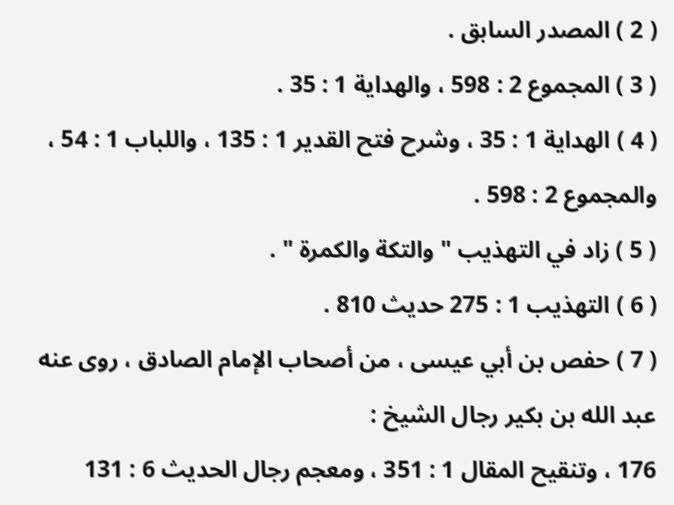( 2 ) المصدر السابق .
( 3 ) المجموع 2 : 598 ، والهداية 1 : 35 .
( 4 ) الهداية 1 : 35 ، وشرح فتح القدير 1 : 135 ، واللباب 1 : 54 ، والمجموع 2 : 598 .
( 5 ) زاد في التهذيب " والتكة والكمرة " .
( 6 ) التهذيب 1 : 275 حديث 810 .
( 7 ) حفص بن أبي عيسى ، من أصحاب الإمام الصادق ، روى عنه عبد الله بن بكير رجال الشيخ :
176 ، وتنقيح المقال 1 : 351 ، ومعجم رجال الحديث 6 : 131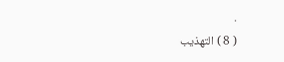.
( 8 ) التهذيب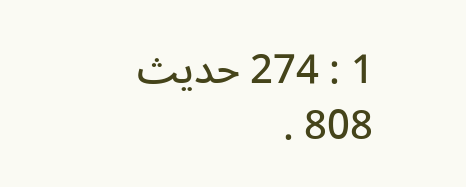1 : 274 حديث 808 .